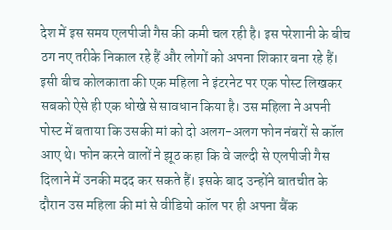देश में इस समय एलपीजी गैस की कमी चल रही है। इस परेशानी के बीच ठग नए तरीके निकाल रहे हैं और लोगों को अपना शिकार बना रहे हैं। इसी बीच कोलकाता की एक महिला ने इंटरनेट पर एक पोस्ट लिखकर सबको ऐसे ही एक धोखे से सावधान किया है। उस महिला ने अपनी पोस्ट में बताया कि उसकी मां को दो अलग-अलग फोन नंबरों से कॉल आए थे। फोन करने वालों ने झूठ कहा कि वे जल्दी से एलपीजी गैस दिलाने में उनकी मदद कर सकते हैं। इसके बाद उन्होंने बातचीत के दौरान उस महिला की मां से वीडियो कॉल पर ही अपना बैंक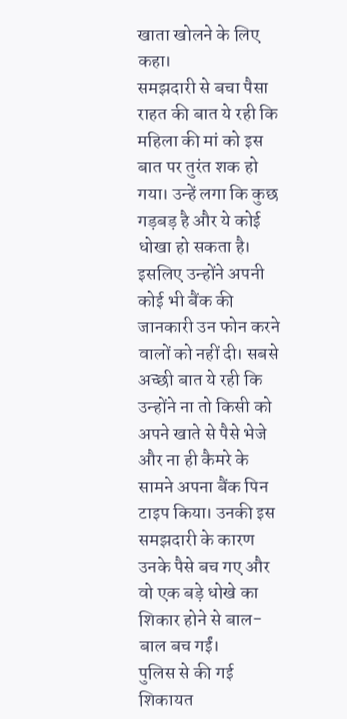खाता खोलने के लिए कहा।
समझदारी से बचा पैसा
राहत की बात ये रही कि महिला की मां को इस बात पर तुरंत शक हो गया। उन्हें लगा कि कुछ गड़बड़ है और ये कोई धोखा हो सकता है। इसलिए उन्होंने अपनी कोई भी बैंक की जानकारी उन फोन करने वालों को नहीं दी। सबसे अच्छी बात ये रही कि उन्होंने ना तो किसी को अपने खाते से पैसे भेजे और ना ही कैमरे के सामने अपना बैंक पिन टाइप किया। उनकी इस समझदारी के कारण उनके पैसे बच गए और वो एक बड़े धोखे का शिकार होने से बाल-बाल बच गईं।
पुलिस से की गई शिकायत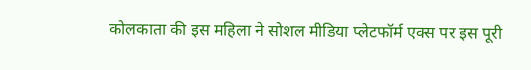कोलकाता की इस महिला ने सोशल मीडिया प्लेटफॉर्म एक्स पर इस पूरी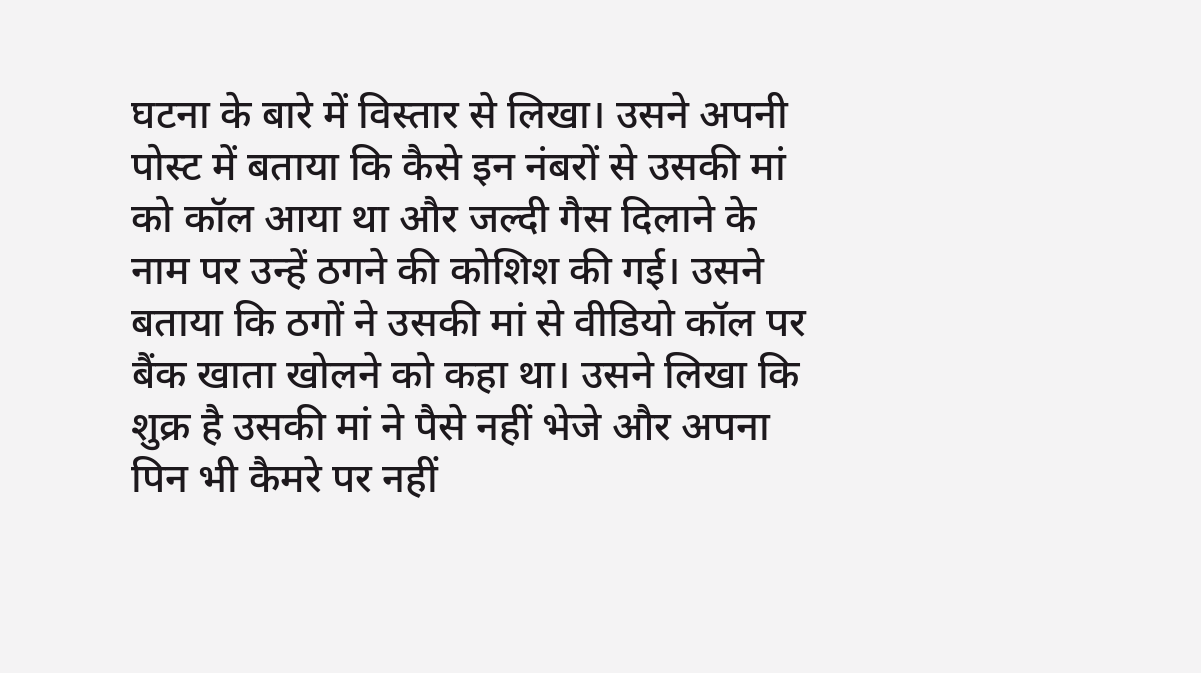घटना के बारे में विस्तार से लिखा। उसने अपनी पोस्ट में बताया कि कैसे इन नंबरों से उसकी मां को कॉल आया था और जल्दी गैस दिलाने के नाम पर उन्हें ठगने की कोशिश की गई। उसने बताया कि ठगों ने उसकी मां से वीडियो कॉल पर बैंक खाता खोलने को कहा था। उसने लिखा कि शुक्र है उसकी मां ने पैसे नहीं भेजे और अपना पिन भी कैमरे पर नहीं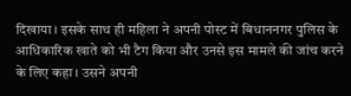दिखाया। इसके साथ ही महिला ने अपनी पोस्ट में बिधाननगर पुलिस के आधिकारिक खाते को भी टैग किया और उनसे इस मामले की जांच करने के लिए कहा। उसने अपनी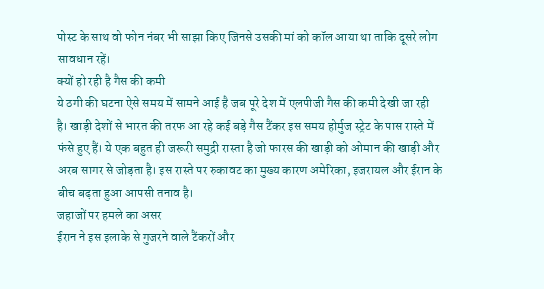पोस्ट के साथ वो फोन नंबर भी साझा किए जिनसे उसकी मां को कॉल आया था ताकि दूसरे लोग सावधान रहें।
क्यों हो रही है गैस की कमी
ये ठगी की घटना ऐसे समय में सामने आई है जब पूरे देश में एलपीजी गैस की कमी देखी जा रही है। खाड़ी देशों से भारत की तरफ आ रहे कई बड़े गैस टैंकर इस समय होर्मुज स्ट्रेट के पास रास्ते में फंसे हुए हैं। ये एक बहुत ही जरूरी समुद्री रास्ता है जो फारस की खाड़ी को ओमान की खाड़ी और अरब सागर से जोड़ता है। इस रास्ते पर रुकावट का मुख्य कारण अमेरिका, इजरायल और ईरान के बीच बढ़ता हुआ आपसी तनाव है।
जहाजों पर हमले का असर
ईरान ने इस इलाके से गुजरने वाले टैंकरों और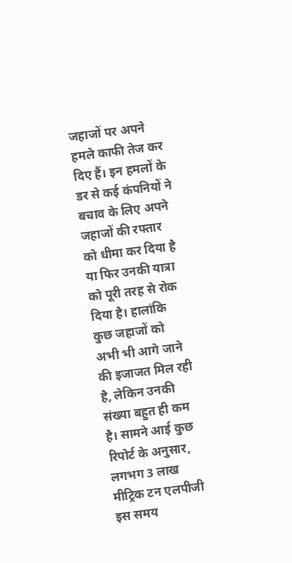जहाजों पर अपने हमले काफी तेज कर दिए हैं। इन हमलों के डर से कई कंपनियों ने बचाव के लिए अपने जहाजों की रफ्तार को धीमा कर दिया है या फिर उनकी यात्रा को पूरी तरह से रोक दिया है। हालांकि कुछ जहाजों को अभी भी आगे जाने की इजाजत मिल रही है, लेकिन उनकी संख्या बहुत ही कम है। सामने आई कुछ रिपोर्ट के अनुसार, लगभग 3 लाख मीट्रिक टन एलपीजी इस समय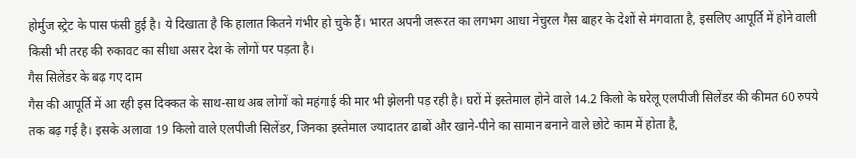होर्मुज स्ट्रेट के पास फंसी हुई है। ये दिखाता है कि हालात कितने गंभीर हो चुके हैं। भारत अपनी जरूरत का लगभग आधा नेचुरल गैस बाहर के देशों से मंगवाता है, इसलिए आपूर्ति में होने वाली किसी भी तरह की रुकावट का सीधा असर देश के लोगों पर पड़ता है।
गैस सिलेंडर के बढ़ गए दाम
गैस की आपूर्ति में आ रही इस दिक्कत के साथ-साथ अब लोगों को महंगाई की मार भी झेलनी पड़ रही है। घरों में इस्तेमाल होने वाले 14.2 किलो के घरेलू एलपीजी सिलेंडर की कीमत 60 रुपये तक बढ़ गई है। इसके अलावा 19 किलो वाले एलपीजी सिलेंडर, जिनका इस्तेमाल ज्यादातर ढाबों और खाने-पीने का सामान बनाने वाले छोटे काम में होता है,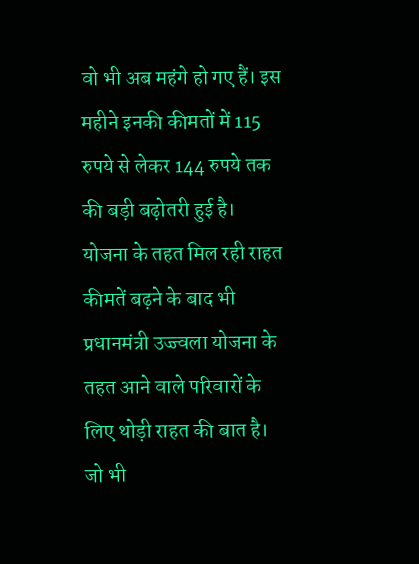वो भी अब महंगे हो गए हैं। इस महीने इनकी कीमतों में 115 रुपये से लेकर 144 रुपये तक की बड़ी बढ़ोतरी हुई है।
योजना के तहत मिल रही राहत
कीमतें बढ़ने के बाद भी प्रधानमंत्री उज्ज्वला योजना के तहत आने वाले परिवारों के लिए थोड़ी राहत की बात है। जो भी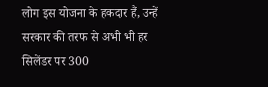लोग इस योजना के हकदार हैं, उन्हें सरकार की तरफ से अभी भी हर सिलेंडर पर 300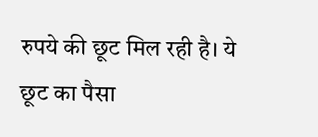रुपये की छूट मिल रही है। ये छूट का पैसा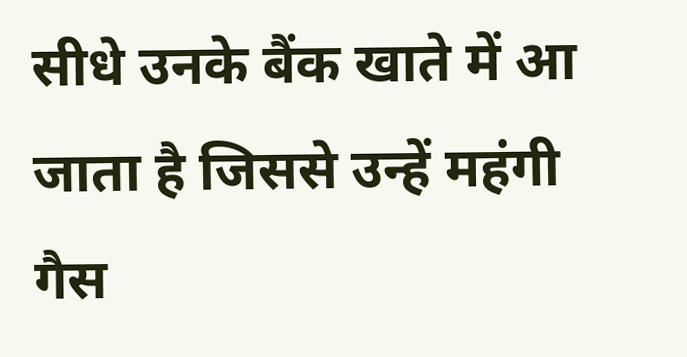सीधे उनके बैंक खाते में आ जाता है जिससे उन्हें महंगी गैस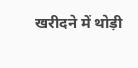खरीदने में थोड़ी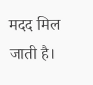मदद मिल जाती है।